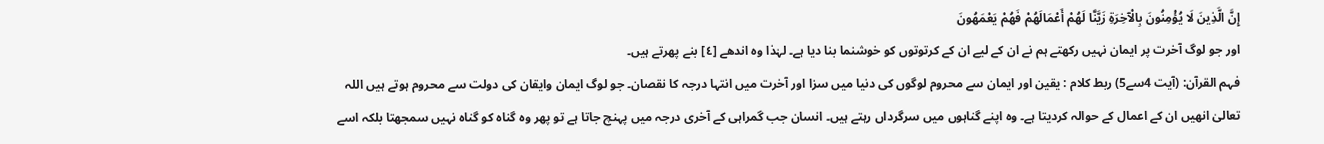إِنَّ الَّذِينَ لَا يُؤْمِنُونَ بِالْآخِرَةِ زَيَّنَّا لَهُمْ أَعْمَالَهُمْ فَهُمْ يَعْمَهُونَ
اور جو لوگ آخرت پر ایمان نہیں رکھتے ہم نے ان کے لیے ان کے کرتوتوں کو خوشنما بنا دیا ہے۔ لہٰذا وہ اندھے [٤] بنے پھرتے ہیں۔
فہم القرآن: (آیت 4سے5) ربط کلام : یقین اور ایمان سے محروم لوگوں کی دنیا میں سزا اور آخرت میں انتہا درجہ کا نقصان۔ جو لوگ ایمان وایقان کی دولت سے محروم ہوتے ہیں اللہ تعالیٰ انھیں ان کے اعمال کے حوالہ کردیتا ہے۔ وہ اپنے گناہوں میں سرگرداں رہتے ہیں۔ انسان جب گمراہی کے آخری درجہ میں پہنچ جاتا ہے تو پھر وہ گناہ کو گناہ نہیں سمجھتا بلکہ اسے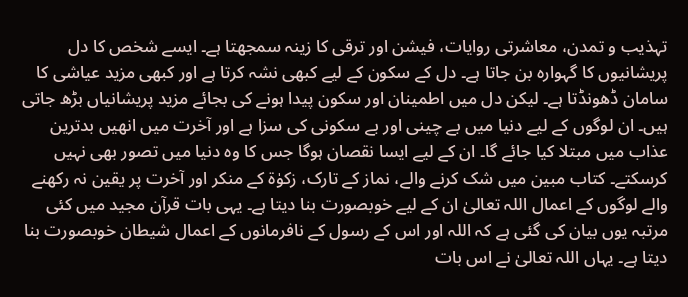تہذیب و تمدن، معاشرتی روایات، فیشن اور ترقی کا زینہ سمجھتا ہے۔ ایسے شخص کا دل پریشانیوں کا گہوارہ بن جاتا ہے۔ دل کے سکون کے لیے کبھی نشہ کرتا ہے اور کبھی مزید عیاشی کا سامان ڈھونڈتا ہے۔ لیکن دل میں اطمینان اور سکون پیدا ہونے کی بجائے مزید پریشانیاں بڑھ جاتی ہیں۔ ان لوگوں کے لیے دنیا میں بے چینی اور بے سکونی کی سزا ہے اور آخرت میں انھیں بدترین عذاب میں مبتلا کیا جائے گا۔ ان کے لیے ایسا نقصان ہوگا جس کا وہ دنیا میں تصور بھی نہیں کرسکتے۔ کتاب مبین میں شک کرنے والے، نماز کے تارک، زکوٰۃ کے منکر اور آخرت پر یقین نہ رکھنے والے لوگوں کے اعمال اللہ تعالیٰ ان کے لیے خوبصورت بنا دیتا ہے۔ یہی بات قرآن مجید میں کئی مرتبہ یوں بیان کی گئی ہے کہ اللہ اور اس کے رسول کے نافرمانوں کے اعمال شیطان خوبصورت بنا دیتا ہے۔ یہاں اللہ تعالیٰ نے اس بات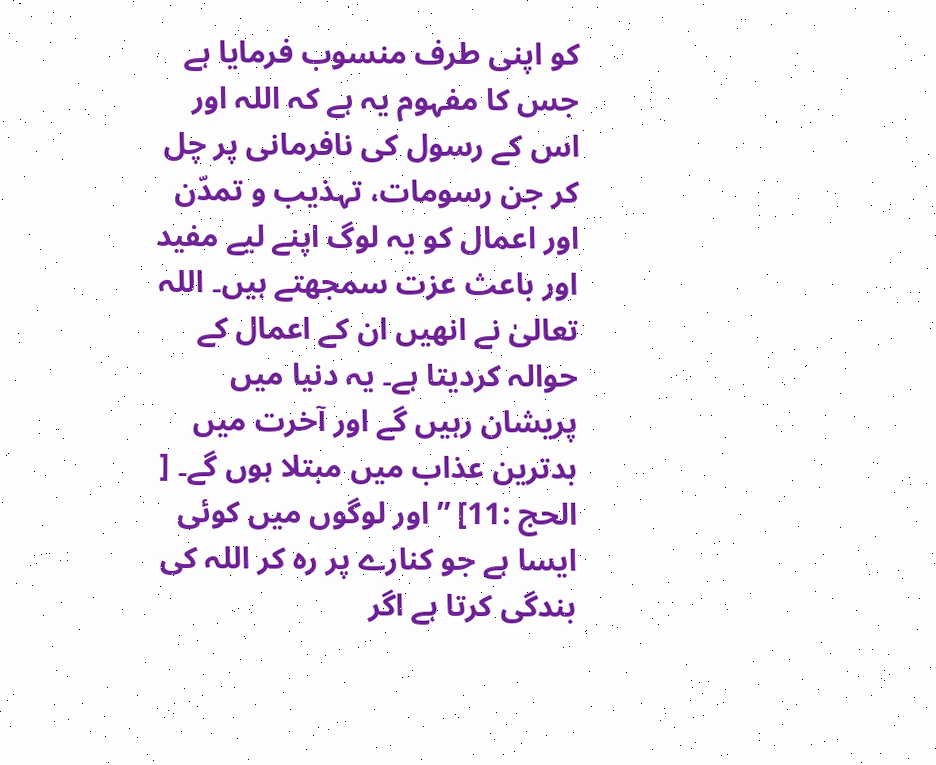کو اپنی طرف منسوب فرمایا ہے جس کا مفہوم یہ ہے کہ اللہ اور اس کے رسول کی نافرمانی پر چل کر جن رسومات، تہذیب و تمدّن اور اعمال کو یہ لوگ اپنے لیے مفید اور باعث عزت سمجھتے ہیں۔ اللہ تعالیٰ نے انھیں ان کے اعمال کے حوالہ کردیتا ہے۔ یہ دنیا میں پریشان رہیں گے اور آخرت میں بدترین عذاب میں مبتلا ہوں گے۔ [ الحج :11] ” اور لوگوں میں کوئی ایسا ہے جو کنارے پر رہ کر اللہ کی بندگی کرتا ہے اگر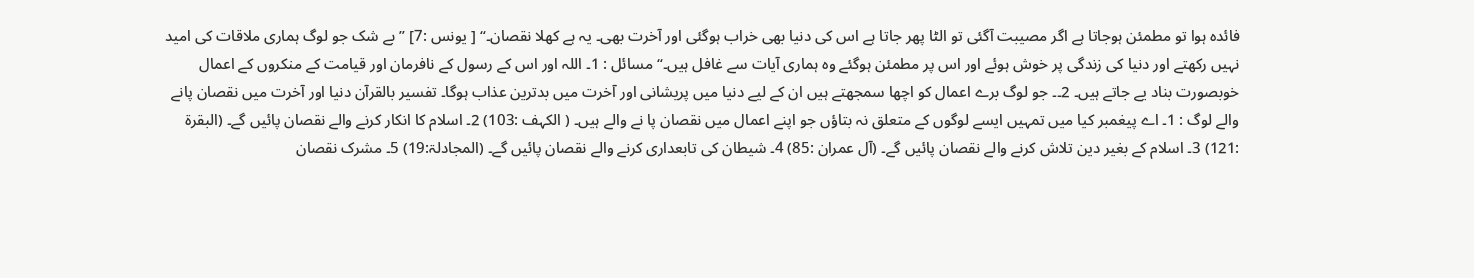فائدہ ہوا تو مطمئن ہوجاتا ہے اگر مصیبت آگئی تو الٹا پھر جاتا ہے اس کی دنیا بھی خراب ہوگئی اور آخرت بھی۔ یہ ہے کھلا نقصان۔“ [ یونس :7] ” بے شک جو لوگ ہماری ملاقات کی امید نہیں رکھتے اور دنیا کی زندگی پر خوش ہوئے اور اس پر مطمئن ہوگئے وہ ہماری آیات سے غافل ہیں۔“ مسائل : 1۔ اللہ اور اس کے رسول کے نافرمان اور قیامت کے منکروں کے اعمال خوبصورت بناد یے جاتے ہیں۔ 2۔۔ جو لوگ برے اعمال کو اچھا سمجھتے ہیں ان کے لیے دنیا میں پریشانی اور آخرت میں بدترین عذاب ہوگا۔ تفسیر بالقرآن دنیا اور آخرت میں نقصان پانے والے لوگ : 1۔ اے پیغمبر کیا میں تمہیں ایسے لوگوں کے متعلق نہ بتاؤں جو اپنے اعمال میں نقصان پا نے والے ہیں۔ ( الکہف :103) 2۔ اسلام کا انکار کرنے والے نقصان پائیں گے۔ (البقرۃ :121) 3۔ اسلام کے بغیر دین تلاش کرنے والے نقصان پائیں گے۔ (آل عمران :85) 4۔ شیطان کی تابعداری کرنے والے نقصان پائیں گے۔ (المجادلۃ:19) 5۔ مشرک نقصان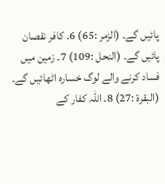پائیں گے۔ (الزمر :65) 6۔ کافر نقصان پائیں گے۔ (النحل :109) 7۔ زمین میں فساد کرنے والے لوگ خسارہ اٹھائیں گے۔ (البقرۃ :27) 8۔ اللہ کفار کے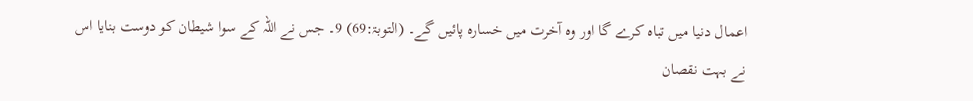اعمال دنیا میں تباہ کرے گا اور وہ آخرت میں خسارہ پائیں گے۔ (التوبۃ:69) 9۔ جس نے اللہ کے سوا شیطان کو دوست بنایا اس نے بہت نقصان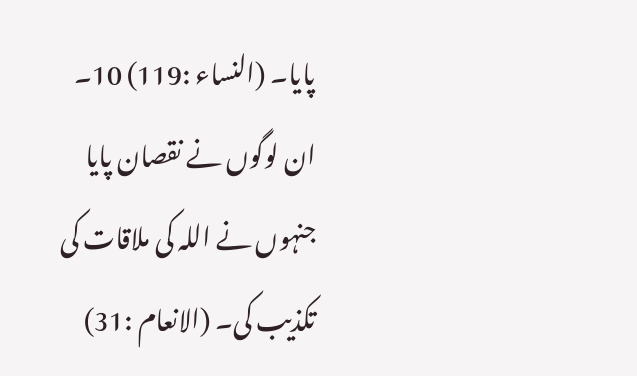پایا۔ (النساء :119) 10۔ ان لوگوں نے نقصان پایا جنہوں نے اللہ کی ملاقات کی تکذیب کی۔ (الانعام :31)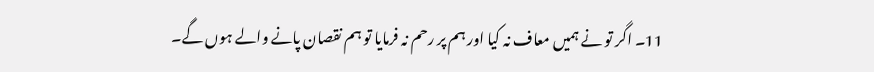11۔ اگر تو نے ہمیں معاف نہ کیا اور ہم پر رحم نہ فرمایا تو ہم نقصان پانے والے ہوں گے۔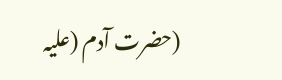(حضرت آدم (علیہ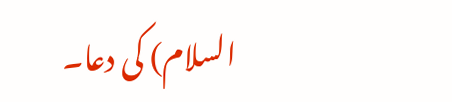السلام) کی دعا۔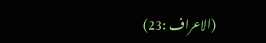(الاعراف :23)